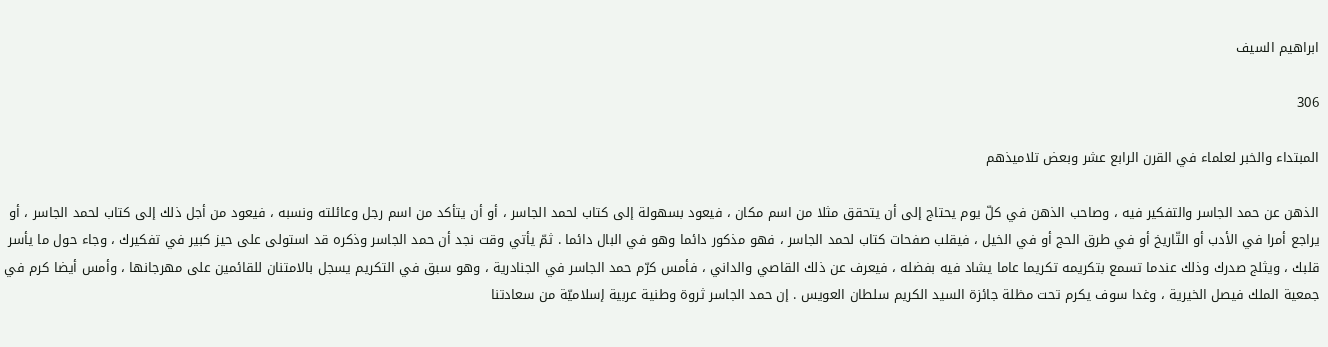ابراهيم السيف

306

المبتداء والخبر لعلماء في القرن الرابع عشر وبعض تلاميذهم

الذهن عن حمد الجاسر والتفكير فيه ، وصاحب الذهن في كلّ يوم يحتاج إلى أن يتحقق مثلا من اسم مكان ، فيعود بسهولة إلى كتاب لحمد الجاسر ، أو أن يتأكد من اسم رجل وعائلته ونسبه ، فيعود من أجل ذلك إلى كتاب لحمد الجاسر ، أو يراجع أمرا في الأدب أو التّاريخ أو في طرق الحج أو في الخيل ، فيقلب صفحات كتاب لحمد الجاسر ، فهو مذكور دائما وهو في البال دائما . ثمّ يأتي وقت نجد أن حمد الجاسر وذكره قد استولى على حيز كبير في تفكيرك ، وجاء حول ما يأسر قلبك ، ويثلج صدرك وذلك عندما تسمع بتكريمه تكريما عاما يشاد فيه بفضله ، فيعرف عن ذلك القاصي والداني ، فأمس كرّم حمد الجاسر في الجنادرية ، وهو سبق في التكريم يسجل بالامتنان للقائمين على مهرجانها ، وأمس أيضا كرم في جمعية الملك فيصل الخيرية ، وغدا سوف يكرم تحت مظلة جائزة السيد الكريم سلطان العويس . إن حمد الجاسر ثروة وطنية عربية إسلاميّة من سعادتنا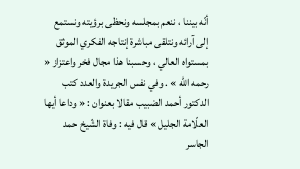أنّه بيننا ، ننعم بمجلسه ونحظى برؤيته ونستمع إلى آرائه ونتلقى مباشرة إنتاجه الفكري الموثق بمستواه العالي ، وحسبنا هذا مجال فخر واعتزاز « رحمه اللّه » . وفي نفس الجريدة والعدد كتب الدكتور أحمد الضبيب مقالا بعنوان : « وداعا أيها العلّامة الجليل » قال فيه : وفاة الشّيخ حمد الجاسر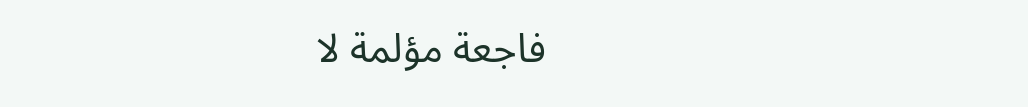فاجعة مؤلمة لا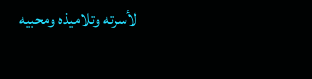لأسرته وتلاميذه ومحبيه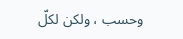وحسب ، ولكن لكلّ